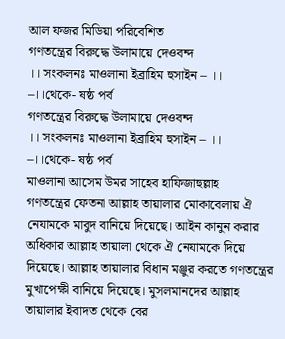আল ফজর মিডিয়া পরিবেশিত
গণতন্ত্রের বিরুদ্ধে উলামায়ে দেওবন্দ
।। সংকলনঃ মাওলানা ইব্রাহিম হুসাইন – ।।
–।।থেকে- ষষ্ঠ পর্ব
গণতন্ত্রের বিরুদ্ধে উলামায়ে দেওবন্দ
।। সংকলনঃ মাওলানা ইব্রাহিম হুসাইন – ।।
–।।থেকে- ষষ্ঠ পর্ব
মাওলানা আসেম উমর সাহেব হাফিজাহুল্লাহ
গণতন্ত্রের ফেতনা আল্লাহ তায়ালার মোকাবেলায় ঐ নেযামকে মাবুদ বানিয়ে দিয়েছে। আইন কানুন করার অধিকার আল্লাহ তায়ালা থেকে ঐ নেযামকে দিয়ে দিয়েছে। আল্লাহ তায়ালার বিধান মঞ্জুর করতে গণতন্ত্রের মুখাপেক্ষী বানিয়ে দিয়েছে। মুসলমানদের আল্লাহ তায়ালার ইবাদত থেকে বের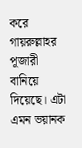করে গায়রুল্লাহর পূজারী বানিয়ে দিয়েছে। এটা এমন ভয়ানক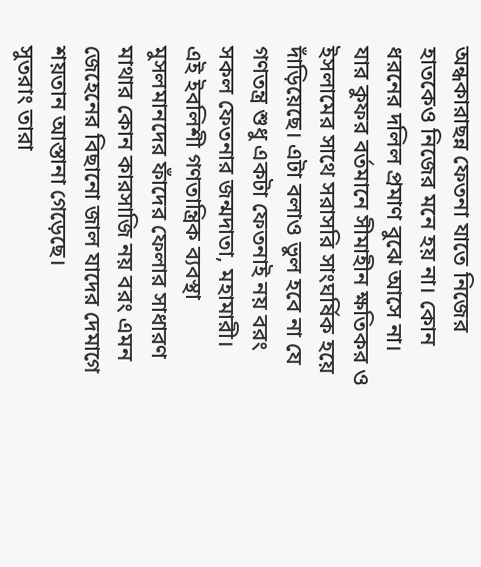অন্ধকারাছন্ন ফেতনা যাতে নিজের হাতকেও নিজের মনে হয় না। কোন ধরনের দলিল প্রমাণ বুঝে আসে না। যার কুফর বর্তমানে সীমাহীন ক্ষতিকর ও ইসলামের সাথে সরাসরি সাংঘর্ষিক হয়ে দাঁড়িয়েছে। এটা বলাও ভুল হবে না যে গণতন্ত্র শুধু একটা ফেতনাই নয় বরং সকল ফেতনার জন্মদাতা, মহামারী।
এই ইবলিশী গণতান্ত্রিক ব্যবস্থা মুসলমানদের ফাঁদের ফেলার সাধারণ মাথার কোন কারসাজি নয় বরং এমন জেহেনের বিছানো জাল যাদের দেমাগে শয়তান আস্তানা গেড়েছে।
সুতরাং তারা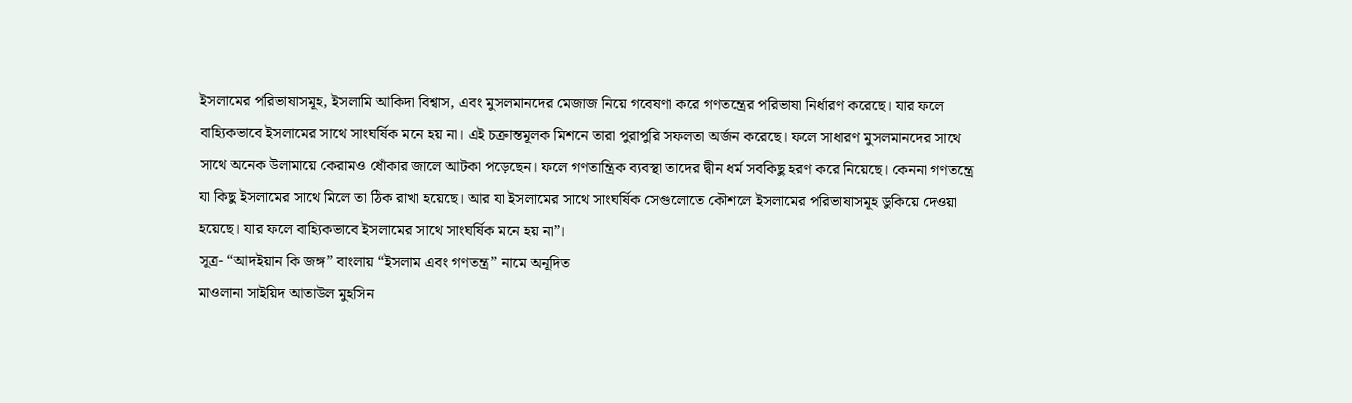ইসলামের পরিভাষাসমূহ, ইসলামি আকিদা বিশ্বাস, এবং মুসলমানদের মেজাজ নিয়ে গবেষণা করে গণতন্ত্রের পরিভাষা নির্ধারণ করেছে। যার ফলে বাহ্যিকভাবে ইসলামের সাথে সাংঘর্ষিক মনে হয় না। এই চক্রান্তমূলক মিশনে তারা পুরাপুরি সফলতা অর্জন করেছে। ফলে সাধারণ মুসলমানদের সাথে সাথে অনেক উলামায়ে কেরামও ধোঁকার জালে আটকা পড়েছেন। ফলে গণতান্ত্রিক ব্যবস্থা তাদের দ্বীন ধর্ম সবকিছু হরণ করে নিয়েছে। কেননা গণতন্ত্রে যা কিছু ইসলামের সাথে মিলে তা ঠিক রাখা হয়েছে। আর যা ইসলামের সাথে সাংঘর্ষিক সেগুলোতে কৌশলে ইসলামের পরিভাষাসমূহ ডুকিয়ে দেওয়া হয়েছে। যার ফলে বাহ্যিকভাবে ইসলামের সাথে সাংঘর্ষিক মনে হয় না”।
সূত্র- “আদইয়ান কি জঙ্গ” বাংলায় “ইসলাম এবং গণতন্ত্র” নামে অনূদিত
মাওলানা সাইয়িদ আতাউল মুহসিন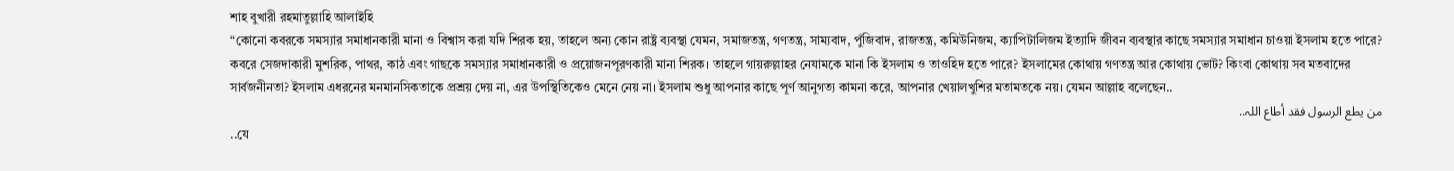শাহ বুখারী রহমাতুল্লাহি আলাইহি
“কোনো কবরকে সমস্যার সমাধানকারী মানা ও বিশ্বাস করা যদি শিরক হয়, তাহলে অন্য কোন রাষ্ট্র ব্যবস্থা যেমন, সমাজতন্ত্র, গণতন্ত্র, সাম্যবাদ, পুঁজিবাদ, রাজতন্ত্র, কমিউনিজম, ক্যাপিটালিজম ইত্যাদি জীবন ব্যবস্থার কাছে সমস্যার সমাধান চাওয়া ইসলাম হতে পারে?
কবরে সেজদাকারী মুশরিক, পাথর, কাঠ এবং গাছকে সমস্যার সমাধানকারী ও প্রয়োজনপূরণকারী মানা শিরক। তাহলে গায়রুল্লাহর নেযামকে মানা কি ইসলাম ও তাওহিদ হতে পারে? ইসলামের কোথায় গণতন্ত্র আর কোথায় ভোট? কিংবা কোথায় সব মতবাদের সার্বজনীনতা? ইসলাম এধরনের মনমানসিকতাকে প্রশ্রয় দেয় না, এর উপস্থিতিকেও মেনে নেয় না। ইসলাম শুধু আপনার কাছে পূর্ণ আনুগত্য কামনা করে, আপনার খেয়ালখুশির মতামতকে নয়। যেমন আল্লাহ বলেছেন..
من یطع الرسول فقد أطاع اللہ..
..যে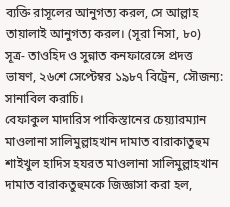ব্যক্তি রাসূলের আনুগত্য করল, সে আল্লাহ তায়ালাই আনুগত্য করল। (সূরা নিসা, ৮০)
সূত্র- তাওহিদ ও সুন্নাত কনফারেন্সে প্রদত্ত ভাষণ, ২৬শে সেপ্টেম্বর ১৯৮৭ বিট্রেন, সৌজন্য: সানাবিল করাচি।
বেফাকুল মাদারিস পাকিস্তানের চেয়্যারম্যান মাওলানা সালিমুল্লাহখান দামাত বারাকাতুহুম
শাইখুল হাদিস হযরত মাওলানা সালিমুল্লাহখান দামাত বারাকতুহুমকে জিজ্ঞাসা করা হল,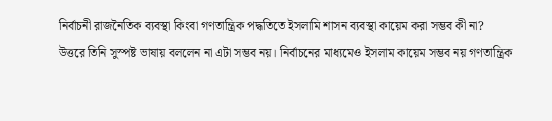নির্বাচনী রাজনৈতিক ব্যবস্থা কিংবা গণতান্ত্রিক পদ্ধতিতে ইসলামি শাসন ব্যবস্থা কায়েম করা সম্ভব কী না?
উত্তরে তিনি সুস্পষ্ট ভাষায় বললেন না এটা সম্ভব নয়। নির্বাচনের মাধ্যমেও ইসলাম কায়েম সম্ভব নয় গণতান্ত্রিক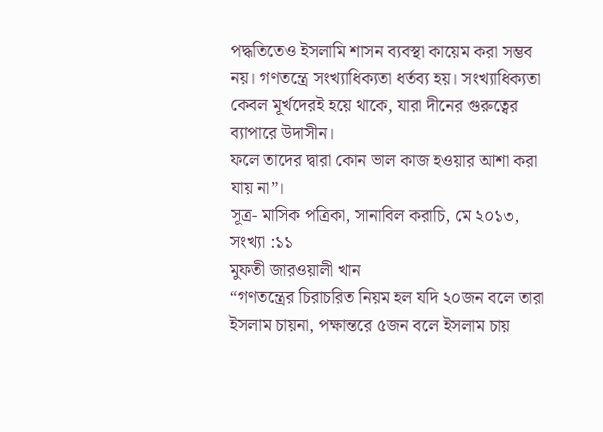পদ্ধতিতেও ইসলামি শাসন ব্যবস্থা কায়েম করা সম্ভব নয়। গণতন্ত্রে সংখ্যাধিক্যতা ধর্তব্য হয়। সংখ্যাধিক্যতা কেবল মূর্খদেরই হয়ে থাকে, যারা দীনের গুরুত্বের ব্যাপারে উদাসীন।
ফলে তাদের দ্বারা কোন ভাল কাজ হওয়ার আশা করা যায় না”।
সূত্র- মাসিক পত্রিকা, সানাবিল করাচি, মে ২০১৩, সংখ্যা :১১
মুফতী জারওয়ালী খান
“গণতন্ত্রের চিরাচরিত নিয়ম হল যদি ২০জন বলে তারা ইসলাম চায়না, পক্ষান্তরে ৫জন বলে ইসলাম চায়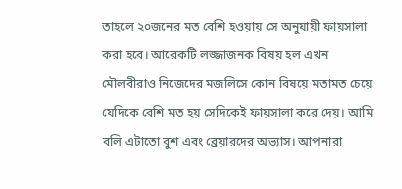তাহলে ২০জনের মত বেশি হওয়ায় সে অনুযায়ী ফায়সালা করা হবে। আরেকটি লজ্জাজনক বিষয় হল এখন মৌলবীরাও নিজেদের মজলিসে কোন বিষয়ে মতামত চেয়ে যেদিকে বেশি মত হয় সেদিকেই ফায়সালা করে দেয়। আমি বলি এটাতো বুশ এবং ব্রেয়ারদের অভ্যাস। আপনারা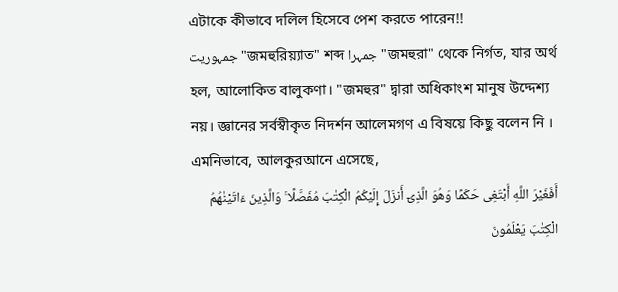এটাকে কীভাবে দলিল হিসেবে পেশ করতে পারেন!!
جمہوریت "জমহুরিয়্যাত" শব্দ جمہرا"জমহুরা" থেকে নির্গত, যার অর্থ হল, আলোকিত বালুকণা। "জমহুর" দ্বারা অধিকাংশ মানুষ উদ্দেশ্য নয়। জ্ঞানের সর্বস্বীকৃত নিদর্শন আলেমগণ এ বিষয়ে কিছু বলেন নি ।
এমনিভাবে, আলকুরআনে এসেছে,
أَفَغَيْرَ اللَّهِ أَبْتَغِى حَكَمًا وَهُوَ الَّذِىٓ أَنزَلَ إِلَيْكُمُ الْكِتٰبَ مُفَصَّلًا ۚ وَالَّذِينَ ءَاتَيْنٰهُمُ الْكِتٰبَ يَعْلَمُونَ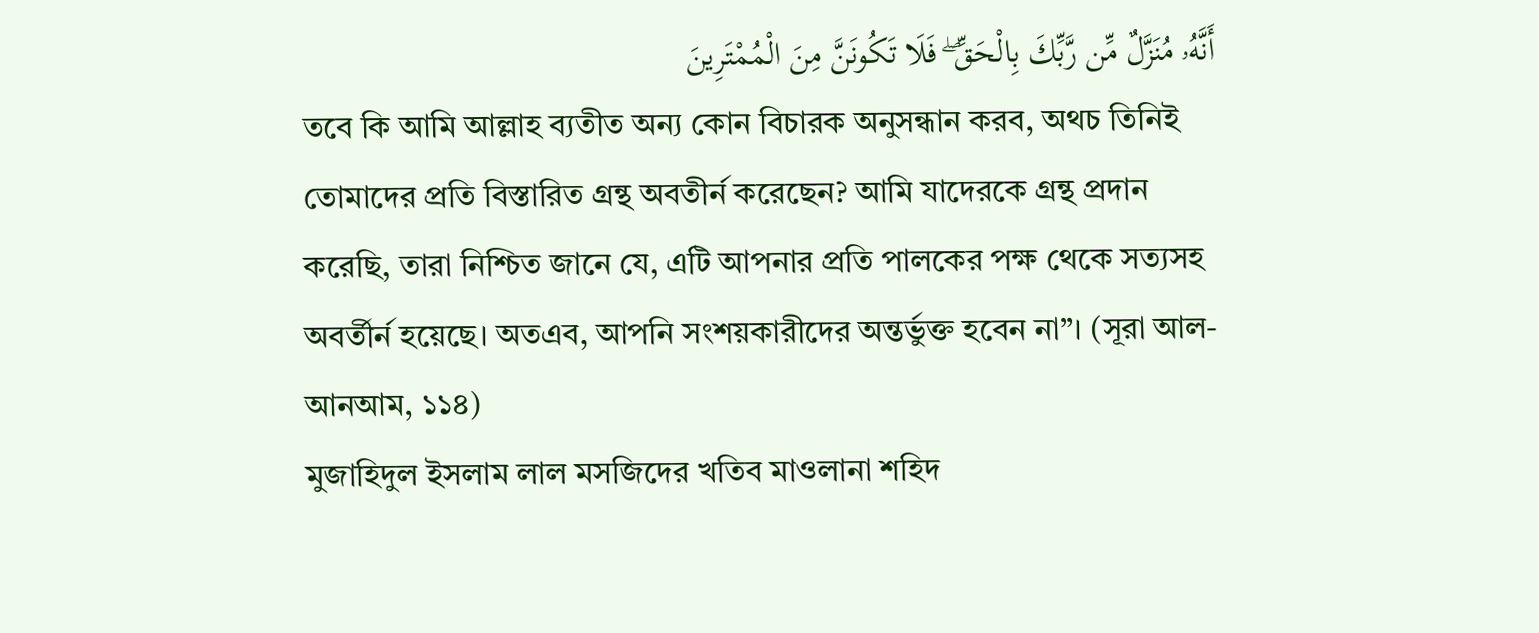أَنَّهُۥ مُنَزَّلٌ مِّن رَّبِّكَ بِالْحَقِّ ۖ فَلَا تَكُونَنَّ مِنَ الْمُمْتَرِينَ
তবে কি আমি আল্লাহ ব্যতীত অন্য কোন বিচারক অনুসন্ধান করব, অথচ তিনিই তোমাদের প্রতি বিস্তারিত গ্রন্থ অবতীর্ন করেছেন? আমি যাদেরকে গ্রন্থ প্রদান করেছি, তারা নিশ্চিত জানে যে, এটি আপনার প্রতি পালকের পক্ষ থেকে সত্যসহ অবর্তীর্ন হয়েছে। অতএব, আপনি সংশয়কারীদের অন্তর্ভুক্ত হবেন না”। (সূরা আল-আনআম, ১১৪)
মুজাহিদুল ইসলাম লাল মসজিদের খতিব মাওলানা শহিদ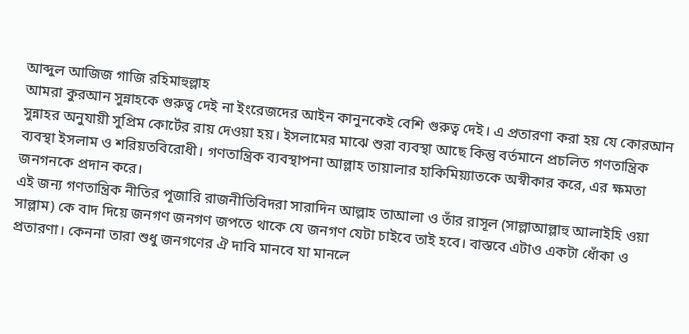আব্দুল আজিজ গাজি রহিমাহুল্লাহ
আমরা কুরআন সুন্নাহকে গুরুত্ব দেই না ইংরেজদের আইন কানুনকেই বেশি গুরুত্ব দেই। এ প্রতারণা করা হয় যে কোরআন সুন্নাহর অনুযায়ী সুপ্রিম কোর্টের রায় দেওয়া হয়। ইসলামের মাঝে শুরা ব্যবস্থা আছে কিন্তু বর্তমানে প্রচলিত গণতান্ত্রিক ব্যবস্থা ইসলাম ও শরিয়তবিরোধী। গণতান্ত্রিক ব্যবস্থাপনা আল্লাহ তায়ালার হাকিমিয়্যাতকে অস্বীকার করে, এর ক্ষমতা জনগনকে প্রদান করে।
এই জন্য গণতান্ত্রিক নীতির পূজারি রাজনীতিবিদরা সারাদিন আল্লাহ তাআলা ও তাঁর রাসূল (সাল্লাআল্লাহু আলাইহি ওয়া সাল্লাম) কে বাদ দিয়ে জনগণ জনগণ জপতে থাকে যে জনগণ যেটা চাইবে তাই হবে। বাস্তবে এটাও একটা ধোঁকা ও প্রতারণা। কেননা তারা শুধু জনগণের ঐ দাবি মানবে যা মানলে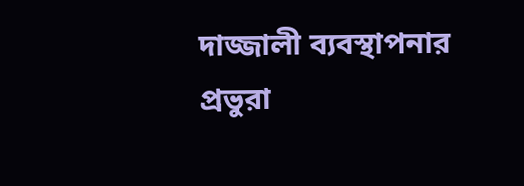দাজ্জালী ব্যবস্থাপনার প্রভুরা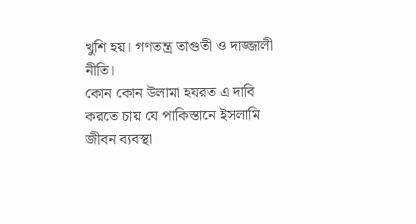খুশি হয়। গণতন্ত্র তাগুতী ও দাজ্জালী নীতি।
কোন কোন উলামা হযরত এ দাবি করতে চায় যে পাকিস্তানে ইসলামি জীবন ব্যবস্থা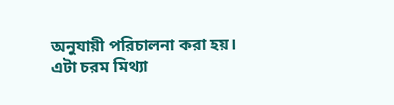অনুযায়ী পরিচালনা করা হয়। এটা চরম মিথ্যা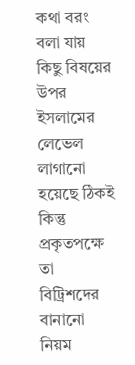কথা বরং বলা যায় কিছু বিষয়ের উপর ইসলামের লেভেল লাগানো হয়েছে ঠিকই কিন্তু প্রকৃতপক্ষে তা বিট্রিশদের বানানো নিয়ম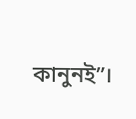কানুনই”।